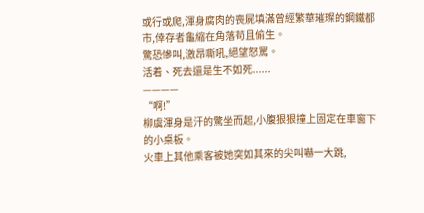或行或爬,渾身腐肉的喪屍填滿曾經繁華璀璨的鋼鐵都市,倖存者龜縮在角落苟且偷生。
驚恐慘叫,激昂嘶吼,絕望怒罵。
活着、死去還是生不如死......
————
“啊!”
柳虞渾身是汗的驚坐而起,小腹狠狠撞上固定在車窗下的小桌板。
火車上其他乘客被她突如其來的尖叫嚇一大跳,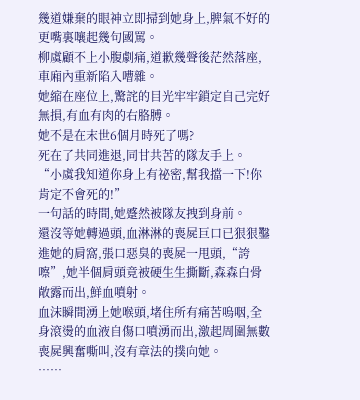幾道嫌棄的眼神立即掃到她身上,脾氣不好的更嘴裏嚷起幾句國罵。
柳虞顧不上小腹劇痛,道歉幾聲後茫然落座,車廂內重新陷入嘈雜。
她縮在座位上,驚詫的目光牢牢鎖定自己完好無損,有血有肉的右胳膊。
她不是在末世6個月時死了嗎?
死在了共同進退,同甘共苦的隊友手上。
“小虞我知道你身上有祕密,幫我擋一下!你肯定不會死的!”
一句話的時間,她蹙然被隊友拽到身前。
還沒等她轉過頭,血淋淋的喪屍巨口已狠狠鑿進她的肩窩,張口惡臭的喪屍一甩頭,“誇嚓”,她半個肩頭竟被硬生生撕斷,森森白骨敞露而出,鮮血噴射。
血沫瞬間湧上她喉頭,堵住所有痛苦嗚咽,全身滾燙的血液自傷口噴湧而出,激起周圍無數喪屍興奮嘶叫,沒有章法的撲向她。
……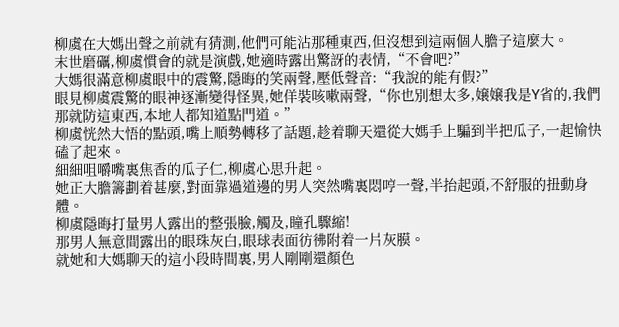柳虞在大媽出聲之前就有猜測,他們可能沾那種東西,但沒想到這兩個人膽子這麼大。
末世磨礪,柳虞慣會的就是演戲,她適時露出驚訝的表情,“不會吧?”
大媽很滿意柳虞眼中的震驚,隱晦的笑兩聲,壓低聲音:“我說的能有假?”
眼見柳虞震驚的眼神逐漸變得怪異,她佯裝咳嗽兩聲,“你也別想太多,嬢嬢我是Y省的,我們那就防這東西,本地人都知道點門道。”
柳虞恍然大悟的點頭,嘴上順勢轉移了話題,趁着聊天還從大媽手上騙到半把瓜子,一起愉快磕了起來。
細細咀嚼嘴裏焦香的瓜子仁,柳虞心思升起。
她正大膽籌劃着甚麼,對面靠過道邊的男人突然嘴裏悶哼一聲,半抬起頭,不舒服的扭動身體。
柳虞隱晦打量男人露出的整張臉,觸及,瞳孔驟縮!
那男人無意間露出的眼珠灰白,眼球表面彷彿附着一片灰膜。
就她和大媽聊天的這小段時間裏,男人剛剛還顏色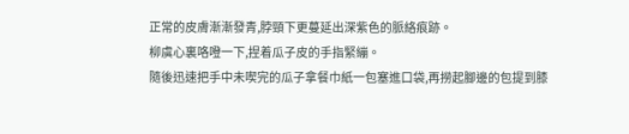正常的皮膚漸漸發青,脖頸下更蔓延出深紫色的脈絡痕跡。
柳虞心裏咯噔一下,捏着瓜子皮的手指緊繃。
隨後迅速把手中未喫完的瓜子拿餐巾紙一包塞進口袋,再撈起腳邊的包提到膝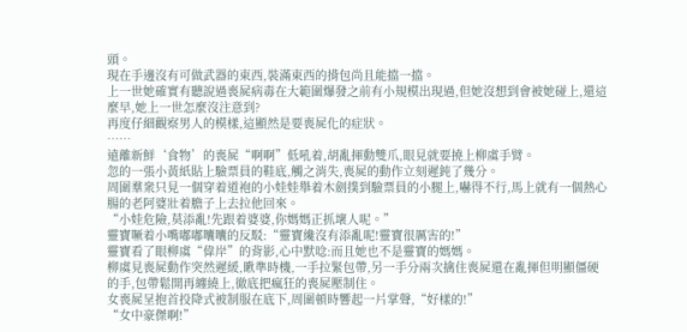頭。
現在手邊沒有可做武器的東西,裝滿東西的揹包尚且能擋一擋。
上一世她確實有聽說過喪屍病毒在大範圍爆發之前有小規模出現過,但她沒想到會被她碰上,還這麼早,她上一世怎麼沒注意到?
再度仔細觀察男人的模樣,這顯然是要喪屍化的症狀。
……
遠離新鮮‘食物’的喪屍“啊啊”低吼着,胡亂揮動雙爪,眼見就要撓上柳虞手臂。
忽的一張小黃紙貼上驗票員的鞋底,觸之消失,喪屍的動作立刻遲鈍了幾分。
周圍羣衆只見一個穿着道袍的小娃娃舉着木劍撲到驗票員的小腿上,嚇得不行,馬上就有一個熱心腸的老阿婆壯着膽子上去拉他回來。
“小娃危險,莫添亂!先跟着婆婆,你媽媽正抓壞人呢。”
靈寶噘着小嘴嘟嘟囔囔的反駁:“靈寶纔沒有添亂呢!靈寶很厲害的!”
靈寶看了眼柳虞“偉岸”的背影,心中默唸:而且她也不是靈寶的媽媽。
柳虞見喪屍動作突然遲緩,瞅準時機,一手拉緊包帶,另一手分兩次擒住喪屍還在亂揮但明顯僵硬的手,包帶鬆開再纏繞上,徹底把瘋狂的喪屍壓制住。
女喪屍呈抱首投降式被制服在底下,周圍頓時響起一片掌聲,“好樣的!”
“女中豪傑啊!”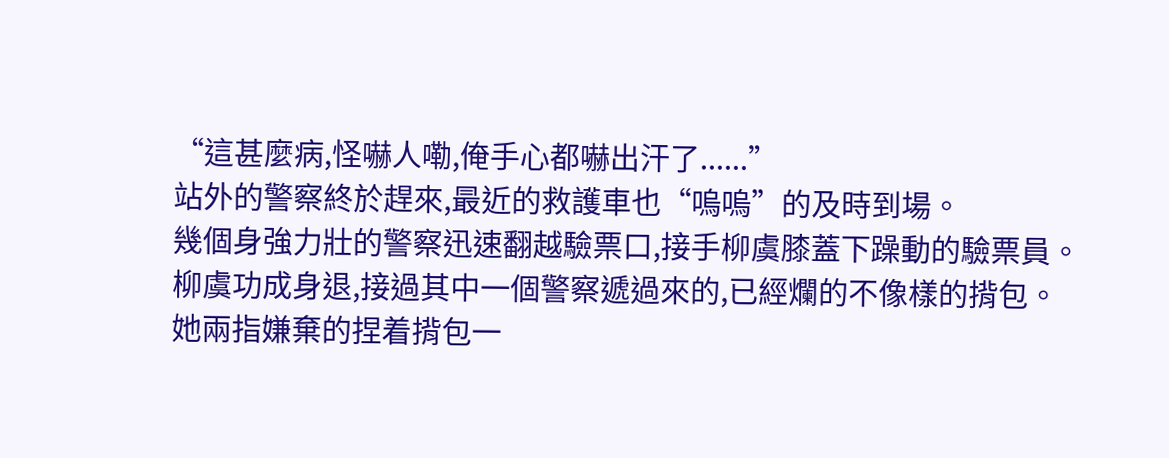“這甚麼病,怪嚇人嘞,俺手心都嚇出汗了......”
站外的警察終於趕來,最近的救護車也“嗚嗚”的及時到場。
幾個身強力壯的警察迅速翻越驗票口,接手柳虞膝蓋下躁動的驗票員。
柳虞功成身退,接過其中一個警察遞過來的,已經爛的不像樣的揹包。
她兩指嫌棄的捏着揹包一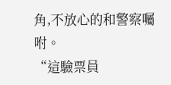角,不放心的和警察囑咐。
“這驗票員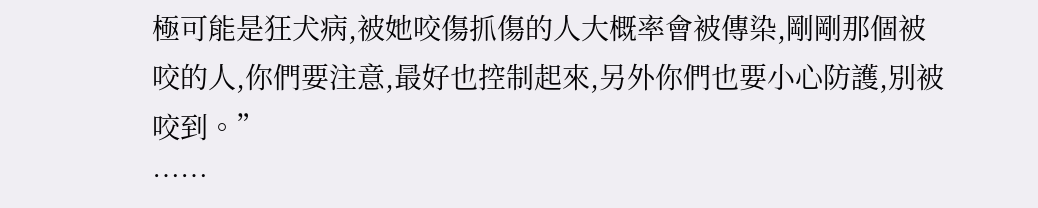極可能是狂犬病,被她咬傷抓傷的人大概率會被傳染,剛剛那個被咬的人,你們要注意,最好也控制起來,另外你們也要小心防護,別被咬到。”
……